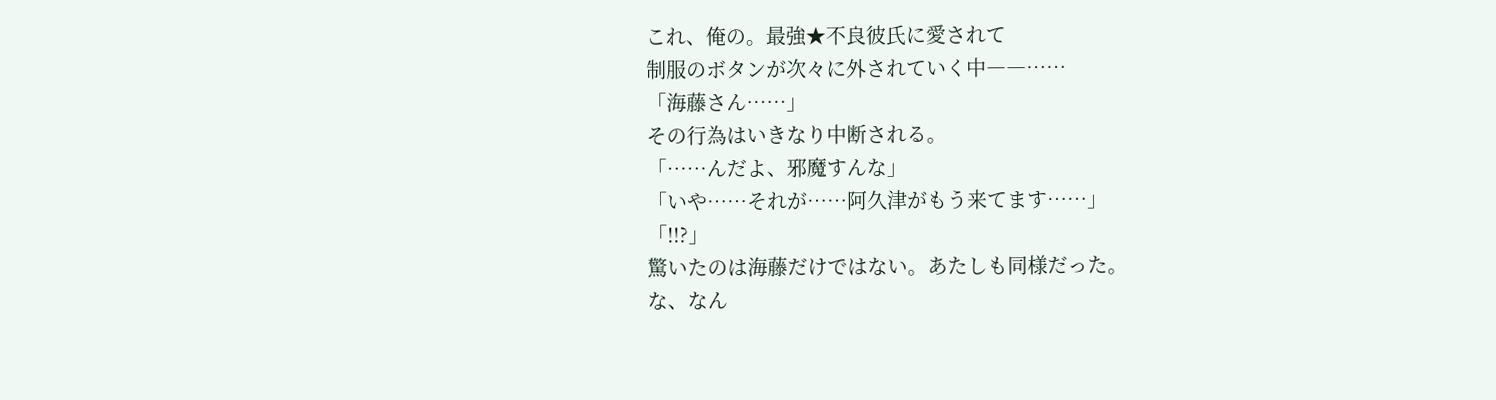これ、俺の。最強★不良彼氏に愛されて
制服のボタンが次々に外されていく中――……
「海藤さん……」
その行為はいきなり中断される。
「……んだよ、邪魔すんな」
「いや……それが……阿久津がもう来てます……」
「!!?」
驚いたのは海藤だけではない。あたしも同様だった。
な、なん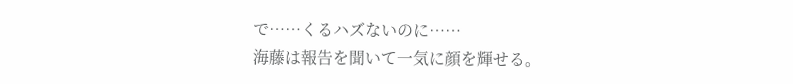で……くるハズないのに……
海藤は報告を聞いて一気に顔を輝せる。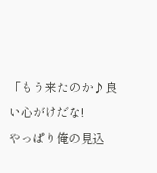「もう来たのか♪良い心がけだな!
やっぱり俺の見込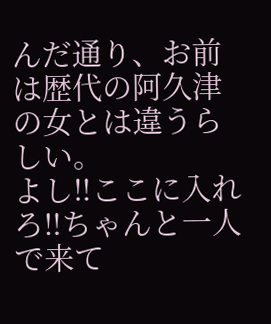んだ通り、お前は歴代の阿久津の女とは違うらしい。
よし‼ここに入れろ‼ちゃんと一人で来て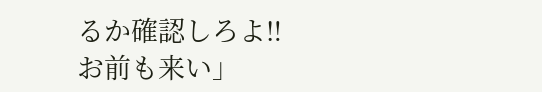るか確認しろよ‼
お前も来い」